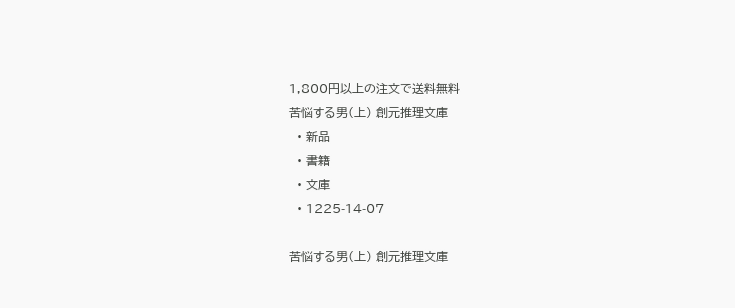1,800円以上の注文で送料無料
苦悩する男(上) 創元推理文庫
  • 新品
  • 書籍
  • 文庫
  • 1225-14-07

苦悩する男(上) 創元推理文庫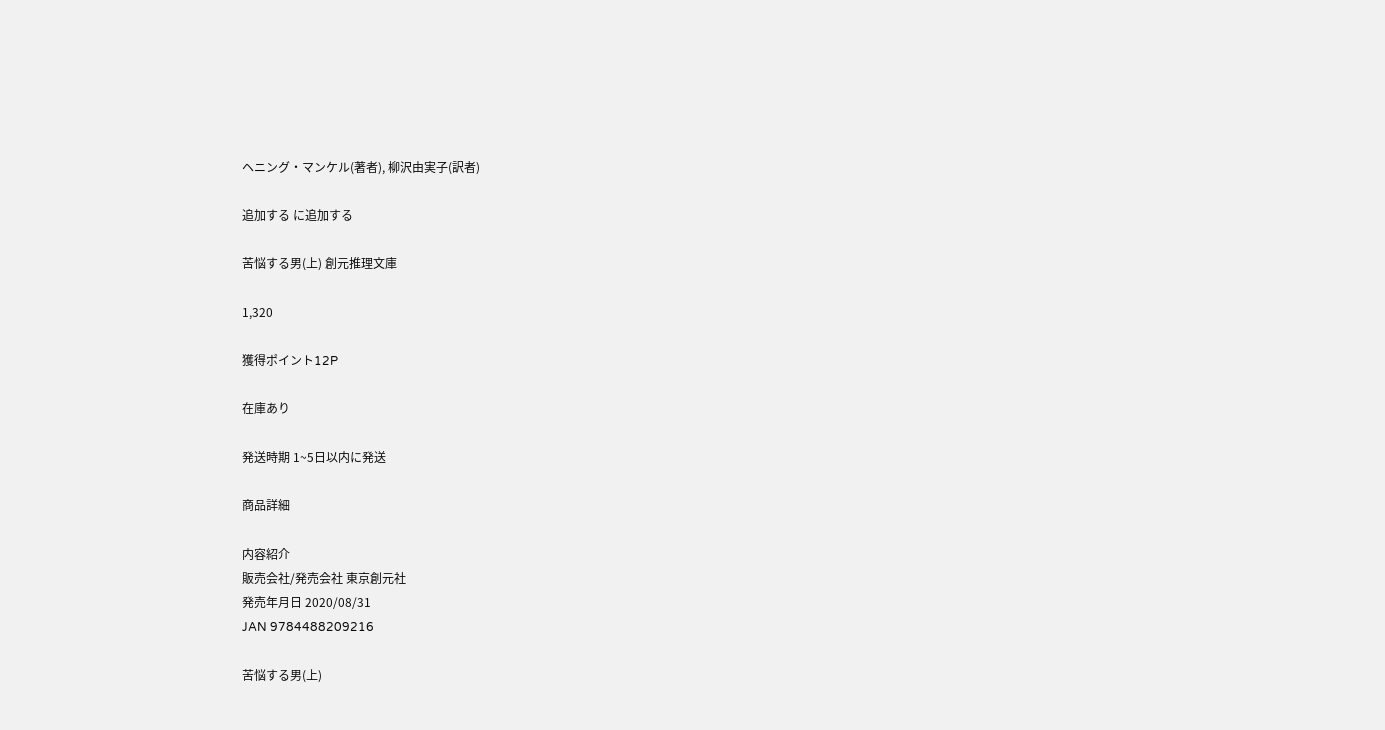ヘニング・マンケル(著者), 柳沢由実子(訳者)

追加する に追加する

苦悩する男(上) 創元推理文庫

1,320

獲得ポイント12P

在庫あり

発送時期 1~5日以内に発送

商品詳細

内容紹介
販売会社/発売会社 東京創元社
発売年月日 2020/08/31
JAN 9784488209216

苦悩する男(上)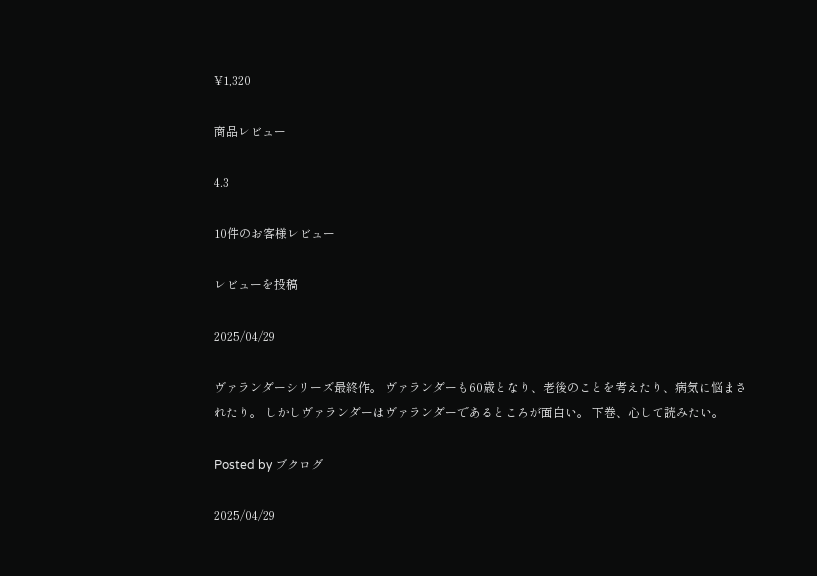¥1,320

商品レビュー

4.3

10件のお客様レビュー

レビューを投稿

2025/04/29

ヴァランダーシリーズ最終作。 ヴァランダーも60歳となり、老後のことを考えたり、病気に悩まされたり。 しかしヴァランダーはヴァランダーであるところが面白い。 下巻、心して読みたい。

Posted by ブクログ

2025/04/29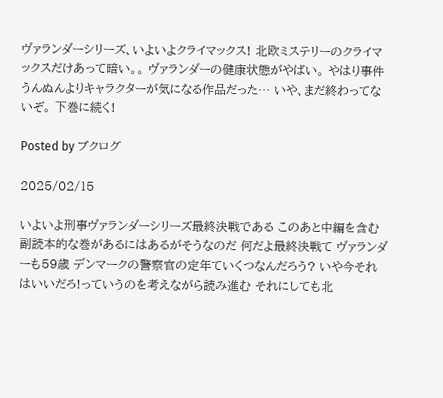ヴァランダーシリーズ、いよいよクライマックス! 北欧ミステリーのクライマックスだけあって暗い。。 ヴァランダーの健康状態がやばい。 やはり事件うんぬんよりキャラクターが気になる作品だった… いや、まだ終わってないぞ。 下巻に続く!

Posted by ブクログ

2025/02/15

いよいよ刑事ヴァランダーシリーズ最終決戦である このあと中編を含む副読本的な巻があるにはあるがそうなのだ 何だよ最終決戦て ヴァランダーも59歳 デンマークの警察官の定年ていくつなんだろう? いや今それはいいだろ!っていうのを考えながら読み進む それにしても北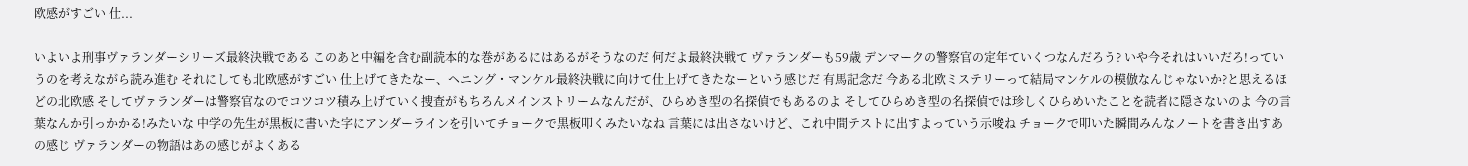欧感がすごい 仕...

いよいよ刑事ヴァランダーシリーズ最終決戦である このあと中編を含む副読本的な巻があるにはあるがそうなのだ 何だよ最終決戦て ヴァランダーも59歳 デンマークの警察官の定年ていくつなんだろう? いや今それはいいだろ!っていうのを考えながら読み進む それにしても北欧感がすごい 仕上げてきたなー、ヘニング・マンケル最終決戦に向けて仕上げてきたなーという感じだ 有馬記念だ 今ある北欧ミステリーって結局マンケルの模倣なんじゃないか?と思えるほどの北欧感 そしてヴァランダーは警察官なのでコツコツ積み上げていく捜査がもちろんメインストリームなんだが、ひらめき型の名探偵でもあるのよ そしてひらめき型の名探偵では珍しくひらめいたことを読者に隠さないのよ 今の言葉なんか引っかかる!みたいな 中学の先生が黒板に書いた字にアンダーラインを引いてチョークで黒板叩くみたいなね 言葉には出さないけど、これ中間テストに出すよっていう示唆ね チョークで叩いた瞬間みんなノートを書き出すあの感じ ヴァランダーの物語はあの感じがよくある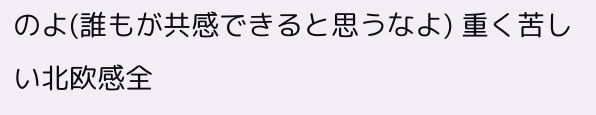のよ(誰もが共感できると思うなよ) 重く苦しい北欧感全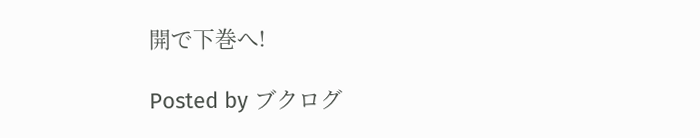開で下巻へ!

Posted by ブクログ